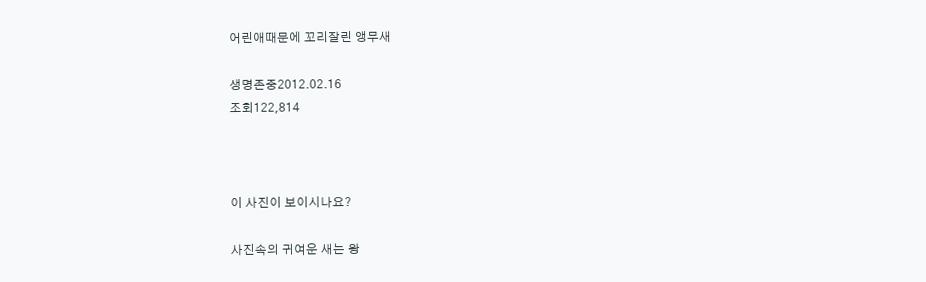어린애때문에 꼬리잘린 앵무새

생명존중2012.02.16
조회122,814



이 사진이 보이시나요?

사진속의 귀여운 새는 왕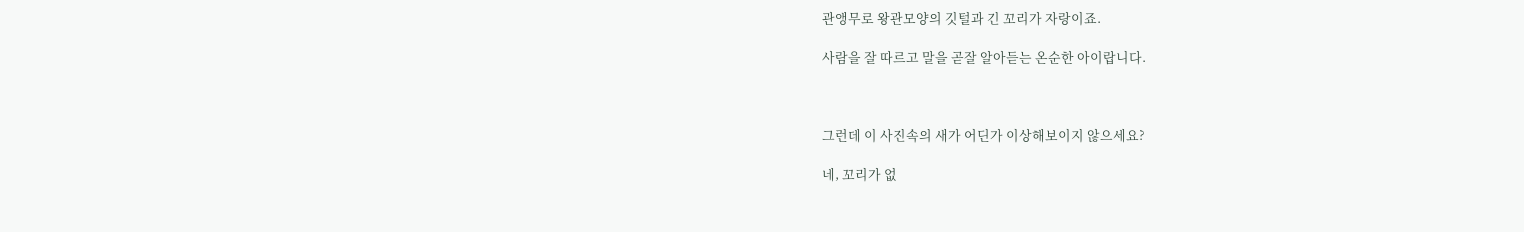관앵무로 왕관모양의 깃털과 긴 꼬리가 자랑이죠.

사람을 잘 따르고 말을 곧잘 알아듣는 온순한 아이랍니다.



그런데 이 사진속의 새가 어딘가 이상해보이지 않으세요?

네, 꼬리가 없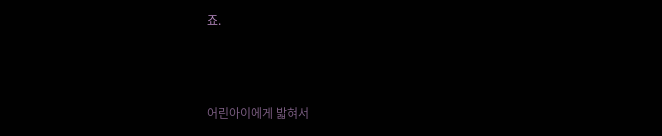죠.



어린아이에게 밟혀서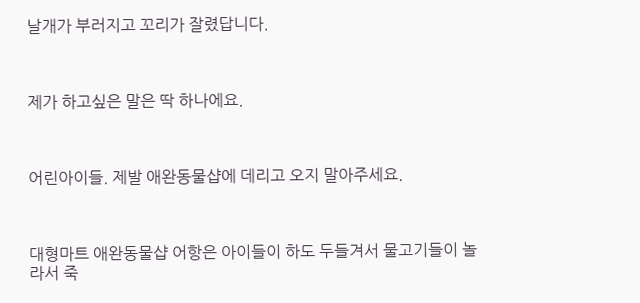날개가 부러지고 꼬리가 잘렸답니다.



제가 하고싶은 말은 딱 하나에요.



어린아이들. 제발 애완동물샵에 데리고 오지 말아주세요.



대형마트 애완동물샵 어항은 아이들이 하도 두들겨서 물고기들이 놀라서 죽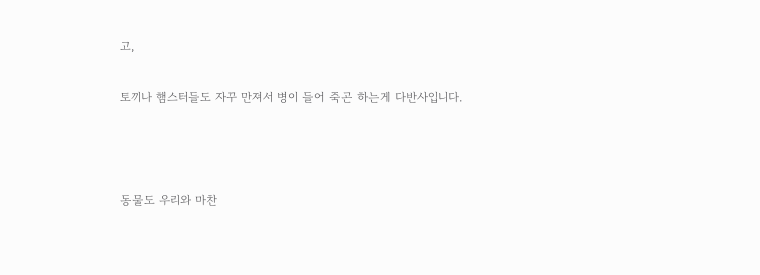고,

토끼나 햄스터들도 자꾸 만져서 병이 들어 죽곤 하는게 다반사입니다.



동물도 우리와 마찬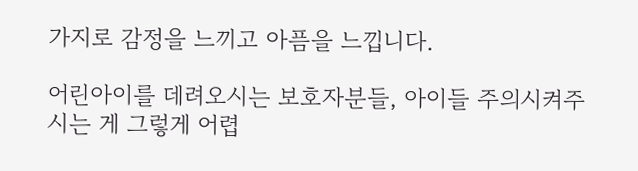가지로 감정을 느끼고 아픔을 느낍니다.

어린아이를 데려오시는 보호자분들, 아이들 주의시켜주시는 게 그렇게 어렵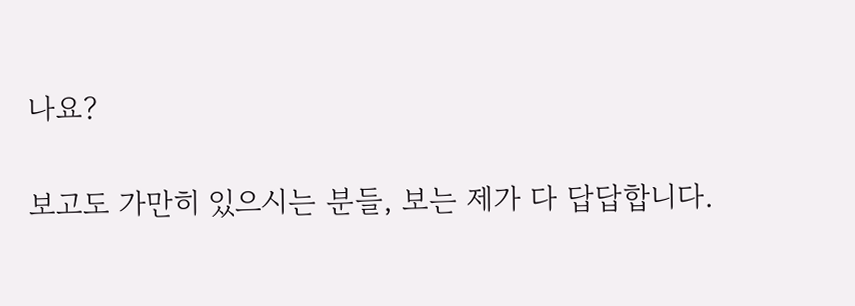나요?

보고도 가만히 있으시는 분들, 보는 제가 다 답답합니다.